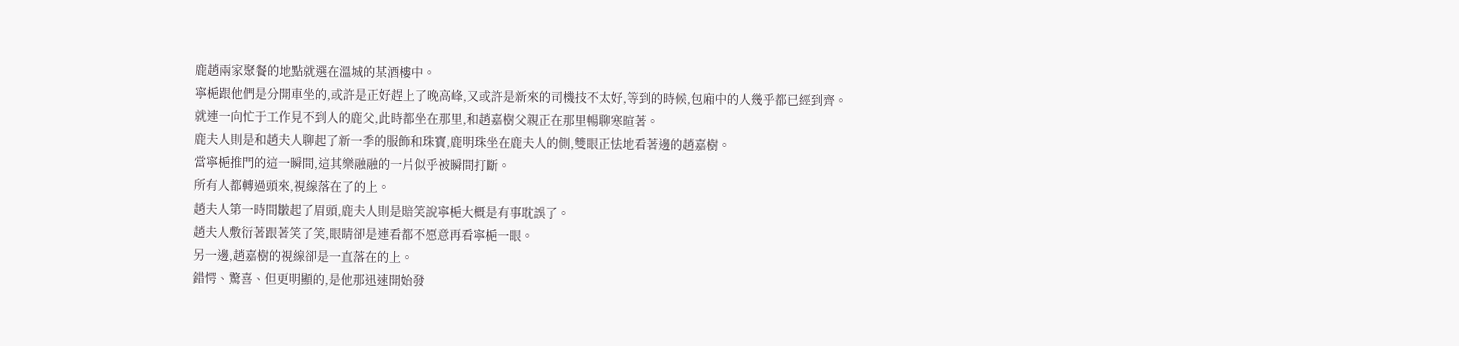鹿趙兩家聚餐的地點就選在溫城的某酒樓中。
寧梔跟他們是分開車坐的,或許是正好趕上了晚高峰,又或許是新來的司機技不太好,等到的時候,包廂中的人幾乎都已經到齊。
就連一向忙于工作見不到人的鹿父,此時都坐在那里,和趙嘉樹父親正在那里暢聊寒暄著。
鹿夫人則是和趙夫人聊起了新一季的服飾和珠寶,鹿明珠坐在鹿夫人的側,雙眼正怯地看著邊的趙嘉樹。
當寧梔推門的這一瞬間,這其樂融融的一片似乎被瞬間打斷。
所有人都轉過頭來,視線落在了的上。
趙夫人第一時間皺起了眉頭,鹿夫人則是賠笑說寧梔大概是有事耽誤了。
趙夫人敷衍著跟著笑了笑,眼睛卻是連看都不愿意再看寧梔一眼。
另一邊,趙嘉樹的視線卻是一直落在的上。
錯愕、驚喜、但更明顯的,是他那迅速開始發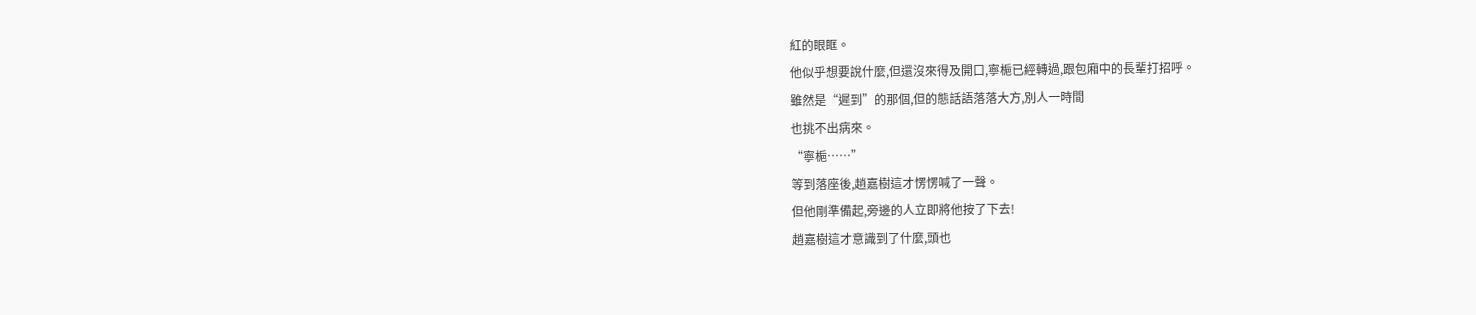紅的眼眶。
他似乎想要說什麼,但還沒來得及開口,寧梔已經轉過,跟包廂中的長輩打招呼。
雖然是“遲到”的那個,但的態話語落落大方,別人一時間
也挑不出病來。
“寧梔……”
等到落座後,趙嘉樹這才愣愣喊了一聲。
但他剛準備起,旁邊的人立即將他按了下去!
趙嘉樹這才意識到了什麼,頭也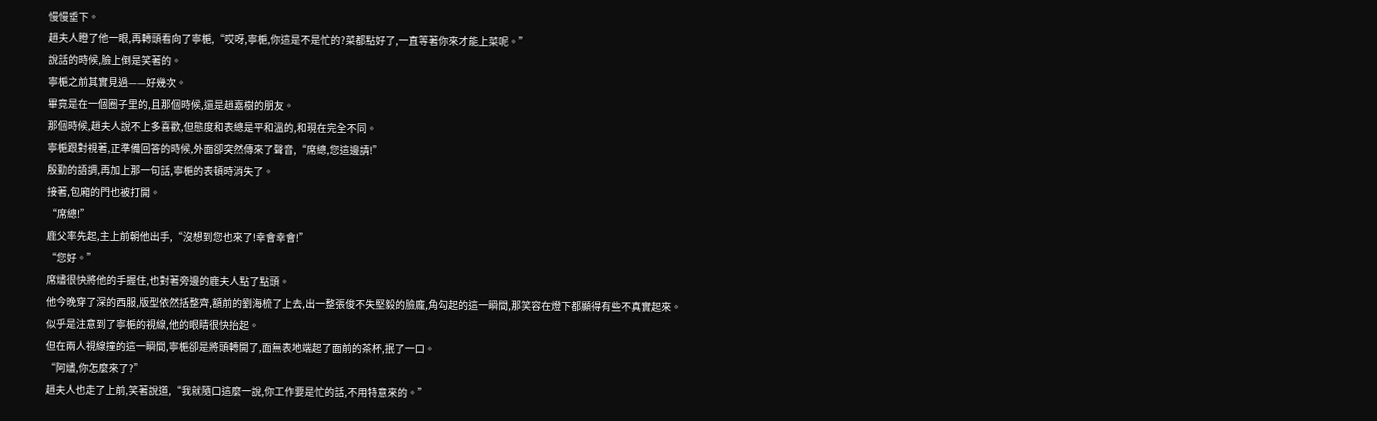慢慢垂下。
趙夫人瞪了他一眼,再轉頭看向了寧梔,“哎呀,寧梔,你這是不是忙的?菜都點好了,一直等著你來才能上菜呢。”
說話的時候,臉上倒是笑著的。
寧梔之前其實見過——好幾次。
畢竟是在一個圈子里的,且那個時候,還是趙嘉樹的朋友。
那個時候,趙夫人說不上多喜歡,但態度和表總是平和溫的,和現在完全不同。
寧梔跟對視著,正準備回答的時候,外面卻突然傳來了聲音,“席總,您這邊請!”
殷勤的語調,再加上那一句話,寧梔的表頓時消失了。
接著,包廂的門也被打開。
“席總!”
鹿父率先起,主上前朝他出手,“沒想到您也來了!幸會幸會!”
“您好。”
席燼很快將他的手握住,也對著旁邊的鹿夫人點了點頭。
他今晚穿了深的西服,版型依然括整齊,額前的劉海梳了上去,出一整張俊不失堅毅的臉龐,角勾起的這一瞬間,那笑容在燈下都顯得有些不真實起來。
似乎是注意到了寧梔的視線,他的眼睛很快抬起。
但在兩人視線撞的這一瞬間,寧梔卻是將頭轉開了,面無表地端起了面前的茶杯,抿了一口。
“阿燼,你怎麼來了?”
趙夫人也走了上前,笑著說道,“我就隨口這麼一說,你工作要是忙的話,不用特意來的。”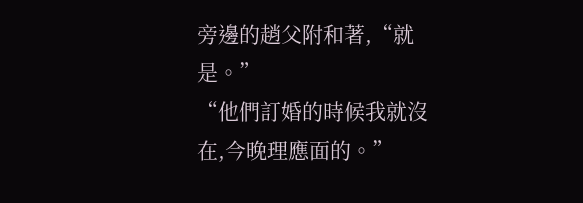旁邊的趙父附和著,“就是。”
“他們訂婚的時候我就沒在,今晚理應面的。”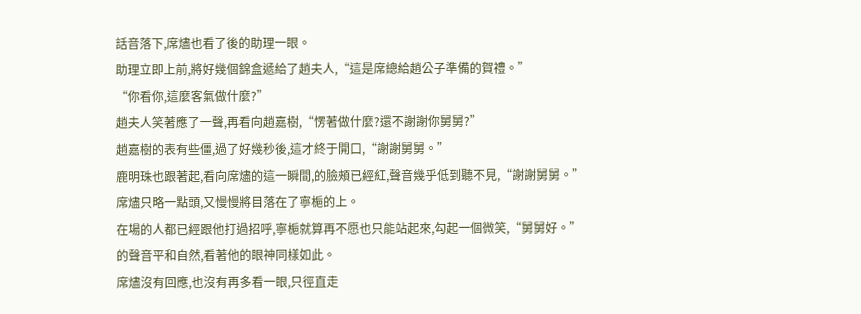話音落下,席燼也看了後的助理一眼。
助理立即上前,將好幾個錦盒遞給了趙夫人,“這是席總給趙公子準備的賀禮。”
“你看你,這麼客氣做什麼?”
趙夫人笑著應了一聲,再看向趙嘉樹,“愣著做什麼?還不謝謝你舅舅?”
趙嘉樹的表有些僵,過了好幾秒後,這才終于開口,“謝謝舅舅。”
鹿明珠也跟著起,看向席燼的這一瞬間,的臉頰已經紅,聲音幾乎低到聽不見,“謝謝舅舅。”
席燼只略一點頭,又慢慢將目落在了寧梔的上。
在場的人都已經跟他打過招呼,寧梔就算再不愿也只能站起來,勾起一個微笑,“舅舅好。”
的聲音平和自然,看著他的眼神同樣如此。
席燼沒有回應,也沒有再多看一眼,只徑直走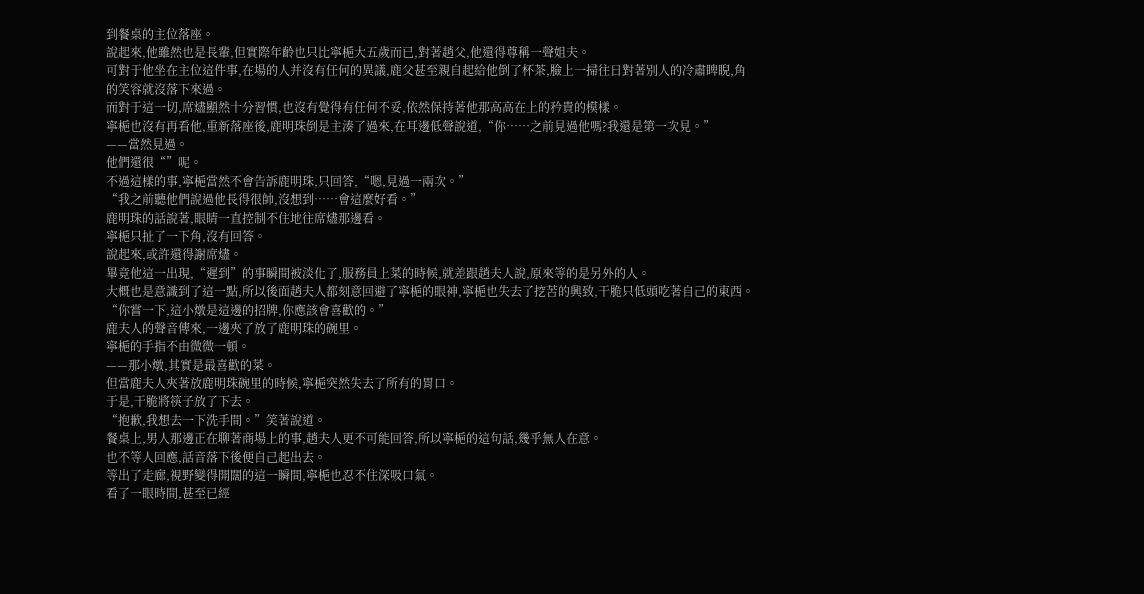到餐桌的主位落座。
說起來,他雖然也是長輩,但實際年齡也只比寧梔大五歲而已,對著趙父,他還得尊稱一聲姐夫。
可對于他坐在主位這件事,在場的人并沒有任何的異議,鹿父甚至親自起給他倒了杯茶,臉上一掃往日對著別人的冷肅睥睨,角的笑容就沒落下來過。
而對于這一切,席燼顯然十分習慣,也沒有覺得有任何不妥,依然保持著他那高高在上的矜貴的模樣。
寧梔也沒有再看他,重新落座後,鹿明珠倒是主湊了過來,在耳邊低聲說道,“你……之前見過他嗎?我還是第一次見。”
——當然見過。
他們還很“”呢。
不過這樣的事,寧梔當然不會告訴鹿明珠,只回答,“嗯,見過一兩次。”
“我之前聽他們說過他長得很帥,沒想到……會這麼好看。”
鹿明珠的話說著,眼睛一直控制不住地往席燼那邊看。
寧梔只扯了一下角,沒有回答。
說起來,或許還得謝席燼。
畢竟他這一出現,“遲到”的事瞬間被淡化了,服務員上菜的時候,就差跟趙夫人說,原來等的是另外的人。
大概也是意識到了這一點,所以後面趙夫人都刻意回避了寧梔的眼神,寧梔也失去了挖苦的興致,干脆只低頭吃著自己的東西。
“你嘗一下,這小燉是這邊的招牌,你應該會喜歡的。”
鹿夫人的聲音傳來,一邊夾了放了鹿明珠的碗里。
寧梔的手指不由微微一頓。
——那小燉,其實是最喜歡的菜。
但當鹿夫人夾著放鹿明珠碗里的時候,寧梔突然失去了所有的胃口。
于是,干脆將筷子放了下去。
“抱歉,我想去一下洗手間。”笑著說道。
餐桌上,男人那邊正在聊著商場上的事,趙夫人更不可能回答,所以寧梔的這句話,幾乎無人在意。
也不等人回應,話音落下後便自己起出去。
等出了走廊,視野變得開闊的這一瞬間,寧梔也忍不住深吸口氣。
看了一眼時間,甚至已經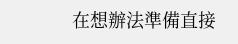在想辦法準備直接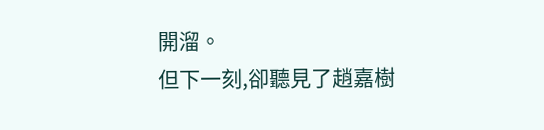開溜。
但下一刻,卻聽見了趙嘉樹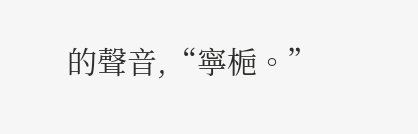的聲音,“寧梔。”